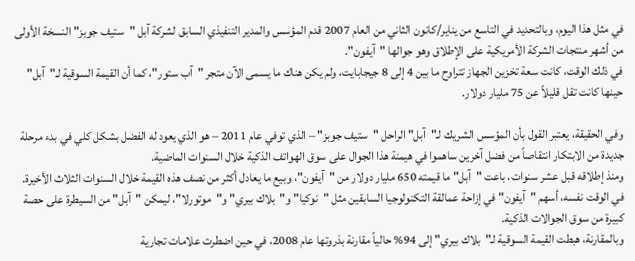في مثل هذا اليوم، وبالتحديد في التاسع من يناير/كانون الثاني من العام 2007 قدم المؤسس والمدير التنفيذي السابق لشركة آبل "ستيف جوبز" النسخة الأولى من أشهر منتجات الشركة الأمريكية على الإطلاق وهو جوالها "آيفون".
في ذلك الوقت، كانت سعة تخزين الجهاز تتراوح ما بين 4 إلى 8 جيجابايت، ولم يكن هناك ما يسمى الآن متجر "آب ستور"، كما أن القيمة السوقية لـ"آبل" حينها كانت تقل قليلاً عن 75 مليار دولار.

وفي الحقيقة، يعتبر القول بأن المؤسس الشريك لـ"آبل" الراحل "ستيف جوبز" – الذي توفي عام 2011 – هو الذي يعود له الفضل بشكل كلي في بدء مرحلة جديدة من الابتكار انتقاصاً من فضل آخرين ساهموا في هيمنة هذا الجوال على سوق الهواتف الذكية خلال السنوات الماضية.
ومنذ إطلاقه قبل عشر سنوات، باعت "آبل" ما قيمته 650 مليار دولار من "آيفون"، وبيع ما يعادل أكثر من نصف هذه القيمة خلال السنوات الثلاث الأخيرة.
في الوقت نفسه، أسهم "آيفون" في إزاحة عمالقة التكنولوجيا السابقين مثل "نوكيا" و"بلاك بيري" و"موتورلا"، ليمكن "آبل" من السيطرة على حصة كبيرة من سوق الجوالات الذكية.
وبالمقارنة، هبطت القيمة السوقية لـ"بلاك بيري" إلى 94% حالياً مقارنة بذروتها عام 2008، في حين اضطرت علامات تجارية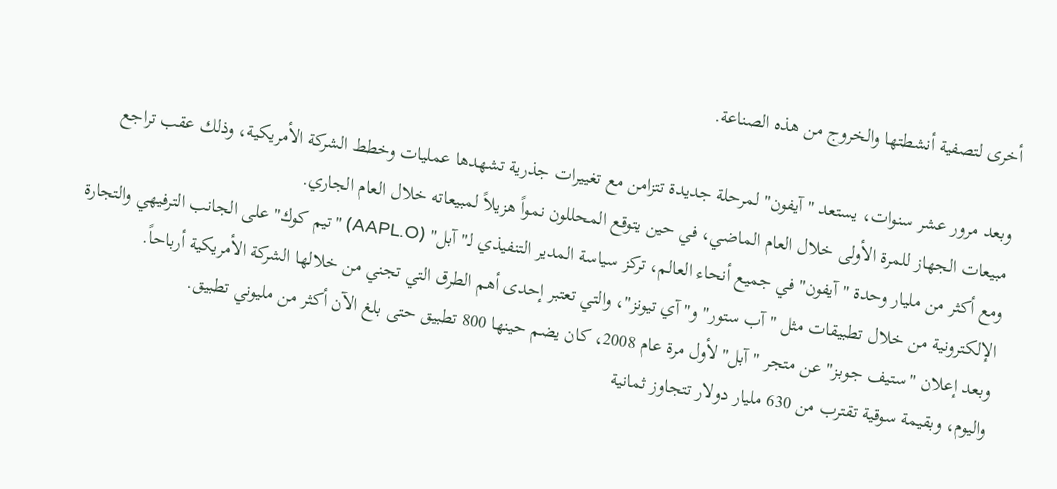أخرى لتصفية أنشطتها والخروج من هذه الصناعة.

وبعد مرور عشر سنوات، يستعد "آيفون" لمرحلة جديدة تتزامن مع تغييرات جذرية تشهدها عمليات وخطط الشركة الأمريكية، وذلك عقب تراجع مبيعات الجهاز للمرة الأولى خلال العام الماضي، في حين يتوقع المحللون نمواً هزيلاً لمبيعاته خلال العام الجاري.
ومع أكثر من مليار وحدة "آيفون" في جميع أنحاء العالم، تركز سياسة المدير التنفيذي لـ"آبل" (AAPL.O) "تيم كوك" على الجانب الترفيهي والتجارة الإلكترونية من خلال تطبيقات مثل "آب ستور" و"آي تيونز"، والتي تعتبر إحدى أهم الطرق التي تجني من خلالها الشركة الأمريكية أرباحاً.
وبعد إعلان "ستيف جوبز" عن متجر "آبل" لأول مرة عام 2008، كان يضم حينها 800 تطبيق حتى بلغ الآن أكثر من مليوني تطبيق.
واليوم، وبقيمة سوقية تقترب من 630 مليار دولار تتجاوز ثمانية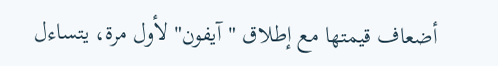أضعاف قيمتها مع إطلاق "آيفون" لأول مرة، يتساءل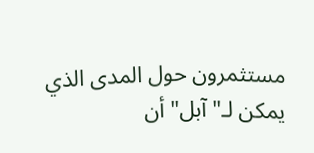مستثمرون حول المدى الذي يمكن لـ"آبل" أن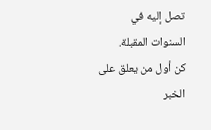تصل إليه في السنوات المقبلة.
كن أول من يعلق على الخبر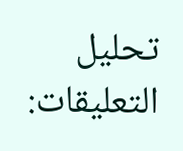تحليل التعليقات: